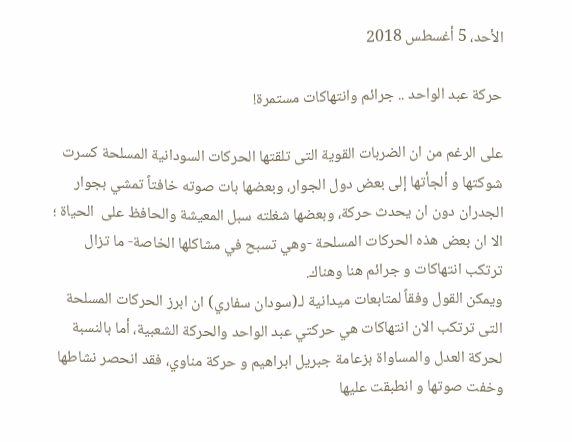الأحد، 5 أغسطس 2018

حركة عبد الواحد .. جرائم وانتهاكات مستمرة!

على الرغم من ان الضربات القوية التى تلقتها الحركات السودانية المسلحة كسرت شوكتها و ألجأتها إلى بعض دول الجوار، وبعضها بات صوته خافتاً تمشي بجوار الجدران دون ان يحدث حركة، وبعضها شغلته سبل المعيشة والحافظ على  الحياة ؛ الا ان بعض هذه الحركات المسلحة -وهي تسبح في مشاكلها الخاصة- ما تزال ترتكب انتهاكات و جرائم هنا وهناك.
ويمكن القول وفقاً لمتابعات ميدانية لـ(سودان سفاري) ان ابرز الحركات المسلحة التى ترتكب الان انتهاكات هي حركتي عبد الواحد والحركة الشعبية، أما بالنسبة لحركة العدل والمساواة بزعامة جبريل ابراهيم و حركة مناوي، فقد انحصر نشاطها وخفت صوتها و انطبقت عليها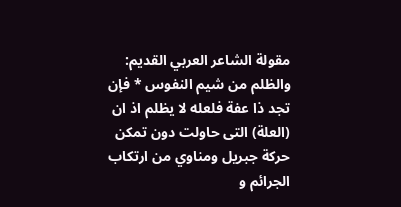مقولة الشاعر العربي القديم:
والظلم من شيم النفوس * فإن تجد ذا عفة فلعله لا يظلم اذ ان (العلة) التى حاولت دون تمكن حركة جبريل ومناوي من ارتكاب الجرائم و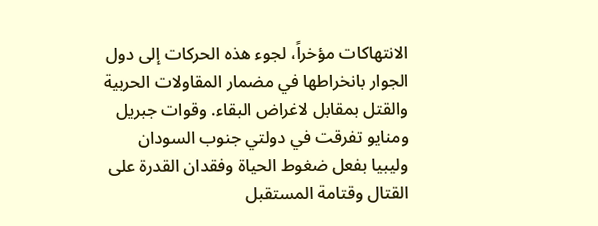الانتهاكات مؤخراً، لجوء هذه الحركات إلى دول الجوار بانخراطها في مضمار المقاولات الحربية والقتل بمقابل لاغراض البقاء. وقوات جبريل ومنايو تفرقت في دولتي جنوب السودان وليبيا بفعل ضغوط الحياة وفقدان القدرة على القتال وقتامة المستقبل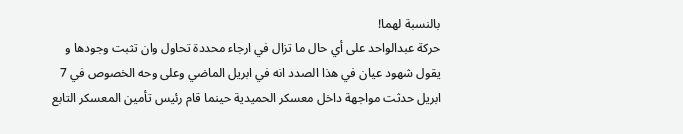بالنسبة لهما!
حركة عبدالواحد على أي حال ما تزال في ارجاء محددة تحاول وان تثبت وجودها و يقول شهود عيان في هذا الصدد انه في ابريل الماضي وعلى وحه الخصوص في 7 ابريل حدثت مواجهة داخل معسكر الحميدية حينما قام رئيس تأمين المعسكر التابع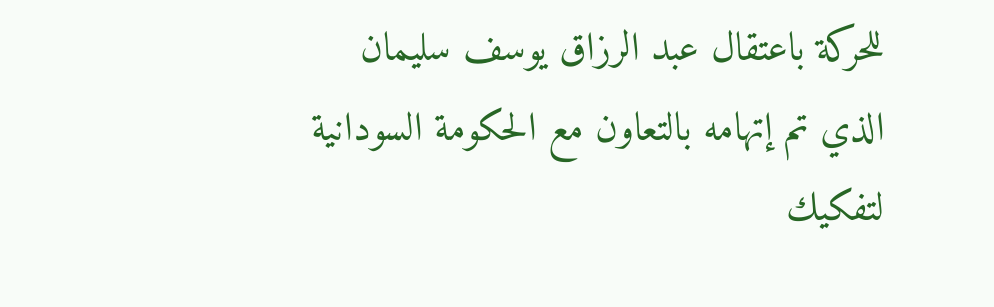للحركة باعتقال عبد الرزاق يوسف سليمان الذي تم إتهامه بالتعاون مع الحكومة السودانية لتفكيك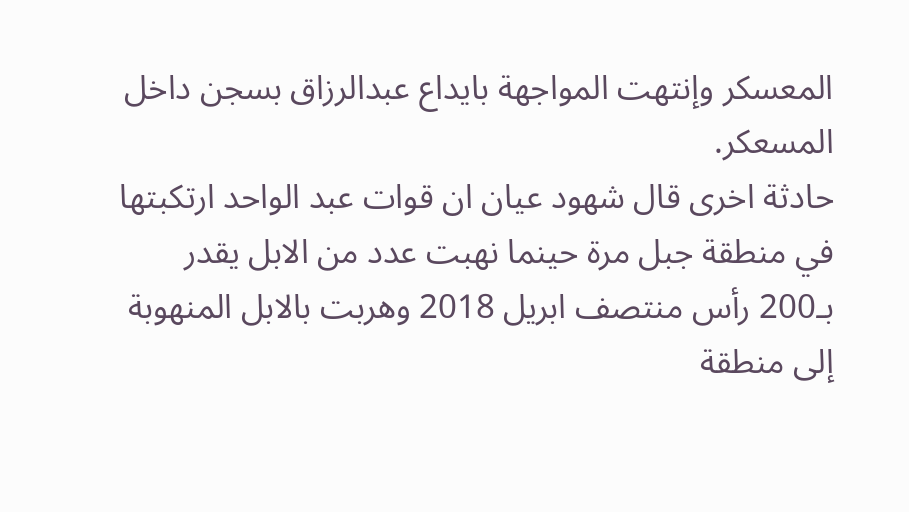المعسكر وإنتهت المواجهة بايداع عبدالرزاق بسجن داخل المسعكر.
حادثة اخرى قال شهود عيان ان قوات عبد الواحد ارتكبتها في منطقة جبل مرة حينما نهبت عدد من الابل يقدر بـ200 رأس منتصف ابريل 2018 وهربت بالابل المنهوبة إلى منطقة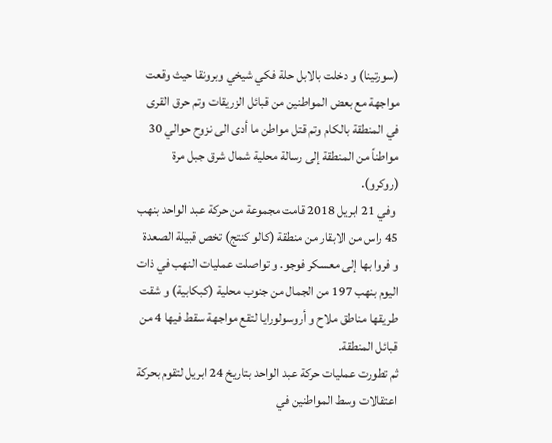(سورتينا) و دخلت بالابل حلة فكي شيخي وبرونقا حيث وقعت مواجهة مع بعض المواطنين من قبائل الزريقات وتم حرق القرى في المنطقة بالكام وتم قتل مواطن ما أدى الى نزوح حوالي 30 مواطناً من المنطقة إلى رسالة محلية شمال شرق جبل مرة (روكرو).
 وفي 21 ابريل 2018 قامت مجموعة من حركة عبد الواحد بنهب 45 راس من الابقار من منطقة (كالو كنتج) تخص قبيلة الصعدة و فروا بها إلى معسكر فوجو. و تواصلت عمليات النهب في ذات اليوم بنهب 197 من الجمال من جنوب محلية (كبكابية) و شقت طريقها مناطق ملاح و أروسولورايا لتقع مواجهة سقط فيها 4 من قبائل المنطقة.
ثم تطورت عمليات حركة عبد الواحد بتاريخ 24 ابريل لتقوم بحركة اعتقالات وسط المواطنين في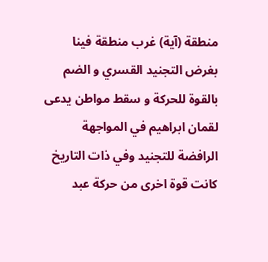منطقة (آية) غرب منطقة فينا بغرض التجنيد القسري و الضم بالقوة للحركة و سقط مواطن يدعى لقمان ابراهيم في المواجهة الرافضة للتجنيد وفي ذات التاريخ كانت قوة اخرى من حركة عبد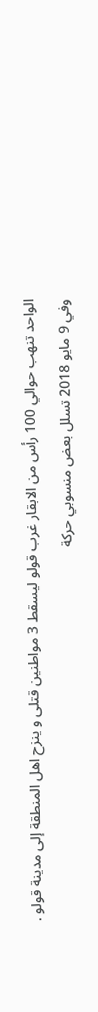الواحد تنهب حوالي 100 رأس من الابقار غرب قولو ليسقط 3 مواطنين قتلى و ينزح اهل المنطقة إلى مدينة قولو .
وفي 9 مايو 2018 تسلل بعض منسوبي حركة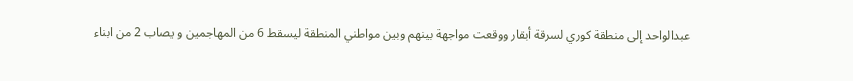عبدالواحد إلى منطقة كوري لسرقة أبقار ووقعت مواجهة بينهم وبين مواطني المنطقة ليسقط 6 من المهاجمين و يصاب 2 من ابناء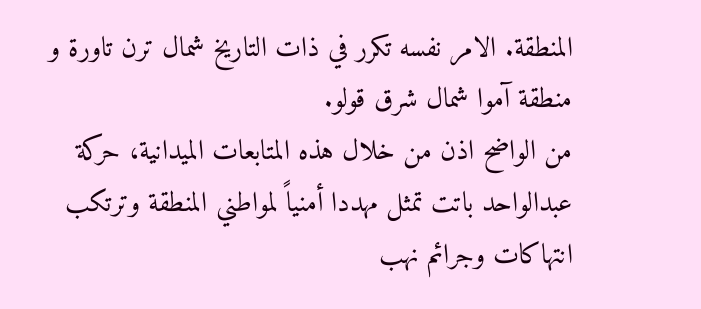المنطقة. الامر نفسه تكرر في ذات التاريخ شمال ترن تاورة و منطقة آموا شمال شرق قولو.
من الواضح اذن من خلال هذه المتابعات الميدانية، حركة عبدالواحد باتت تمثل مهددا أمنياً لمواطني المنطقة وترتكب انتهاكات وجرائم نهب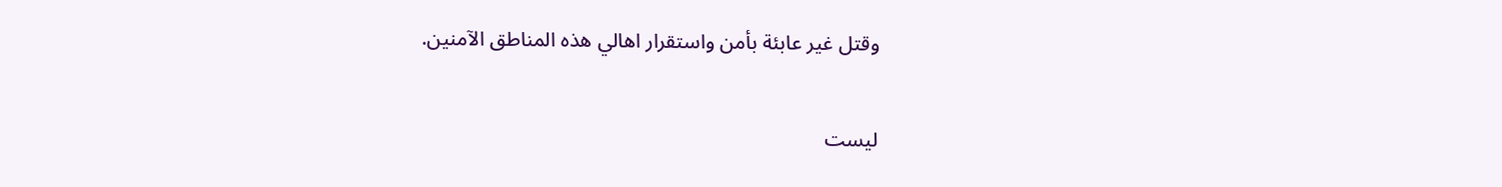وقتل غير عابئة بأمن واستقرار اهالي هذه المناطق الآمنين.

ليست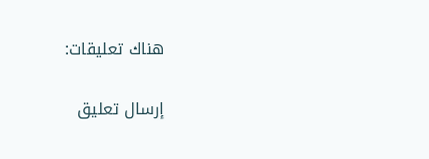هناك تعليقات:

إرسال تعليق